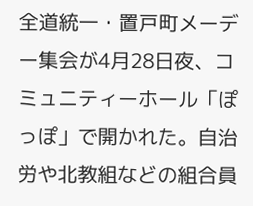全道統一・置戸町メーデー集会が4月28日夜、コミュニティーホール「ぽっぽ」で開かれた。自治労や北教組などの組合員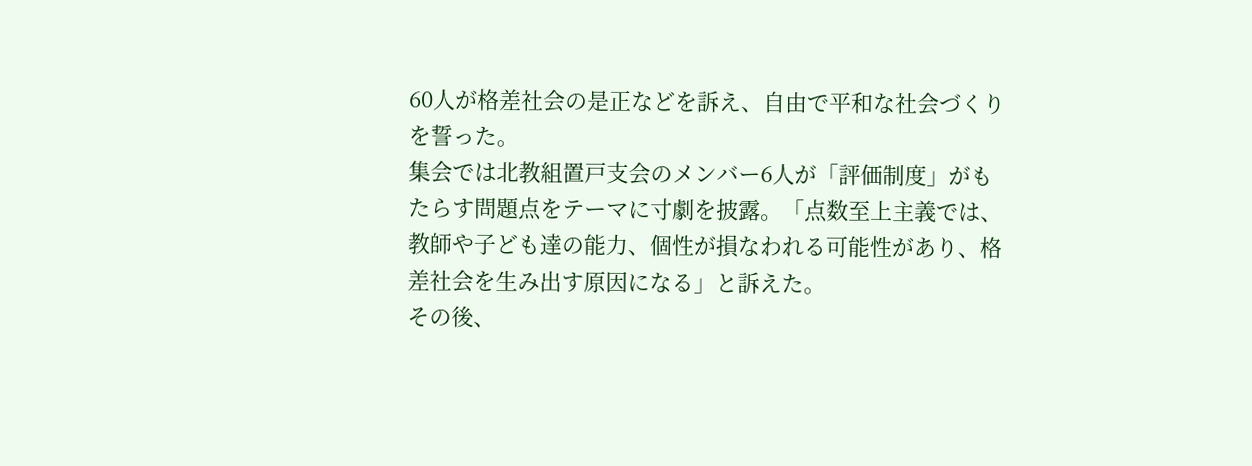60人が格差社会の是正などを訴え、自由で平和な社会づくりを誓った。
集会では北教組置戸支会のメンバー6人が「評価制度」がもたらす問題点をテーマに寸劇を披露。「点数至上主義では、教師や子ども達の能力、個性が損なわれる可能性があり、格差社会を生み出す原因になる」と訴えた。
その後、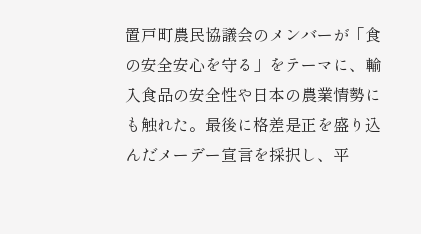置戸町農民協議会のメンバーが「食の安全安心を守る」をテーマに、輸入食品の安全性や日本の農業情勢にも触れた。最後に格差是正を盛り込んだメーデー宣言を採択し、平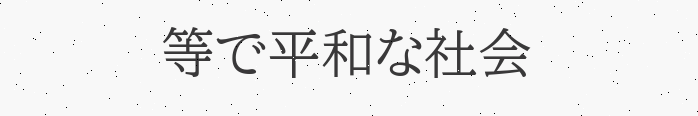等で平和な社会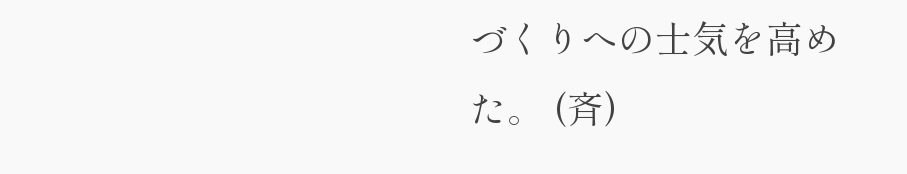づくりへの士気を高めた。 (斉)